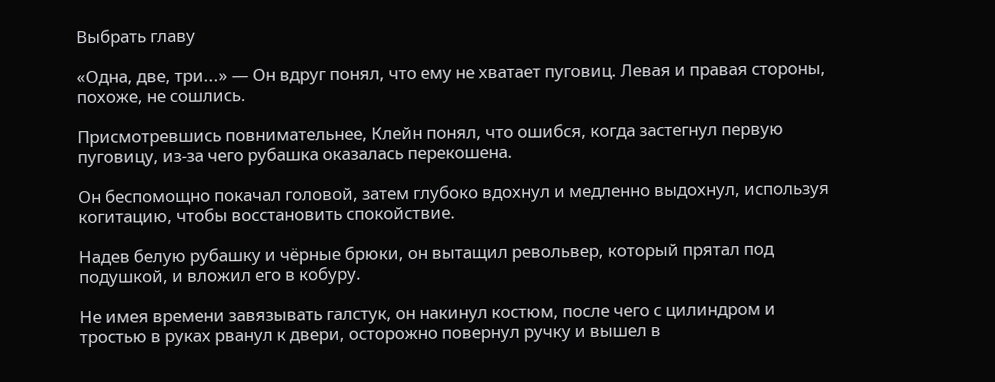Выбрать главу

«Одна, две, три...» — Он вдруг понял, что ему не хватает пуговиц. Левая и правая стороны, похоже, не сошлись.

Присмотревшись повнимательнее, Клейн понял, что ошибся, когда застегнул первую пуговицу, из-за чего рубашка оказалась перекошена.

Он беспомощно покачал головой, затем глубоко вдохнул и медленно выдохнул, используя когитацию, чтобы восстановить спокойствие.

Надев белую рубашку и чёрные брюки, он вытащил револьвер, который прятал под подушкой, и вложил его в кобуру.

Не имея времени завязывать галстук, он накинул костюм, после чего с цилиндром и тростью в руках рванул к двери, осторожно повернул ручку и вышел в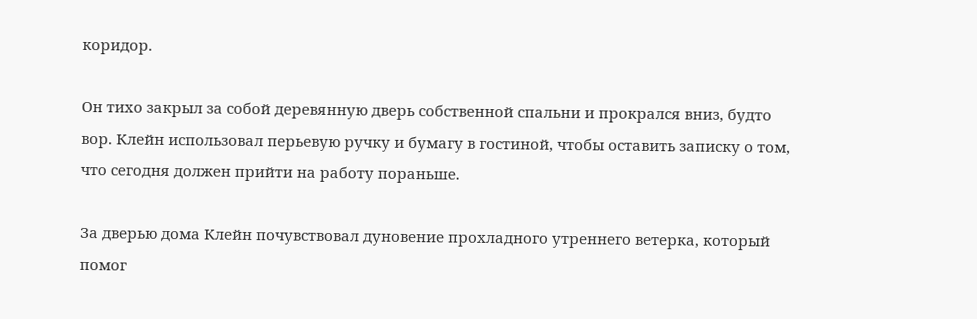коридор.

Он тихо закрыл за собой деревянную дверь собственной спальни и прокрался вниз, будто вор. Клейн использовал перьевую ручку и бумагу в гостиной, чтобы оставить записку о том, что сегодня должен прийти на работу пораньше.

За дверью дома Клейн почувствовал дуновение прохладного утреннего ветерка, который помог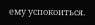ему успокоиться.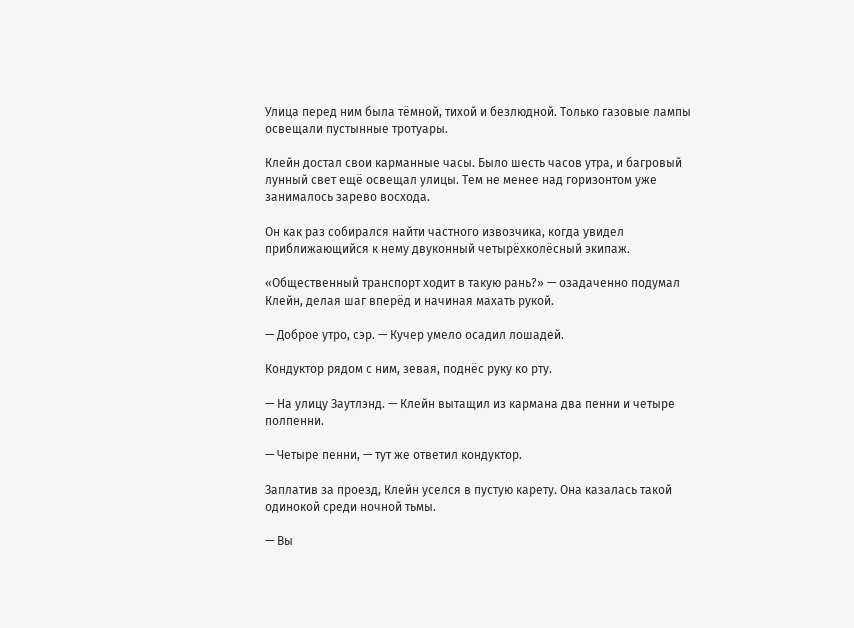Улица перед ним была тёмной, тихой и безлюдной. Только газовые лампы освещали пустынные тротуары.

Клейн достал свои карманные часы. Было шесть часов утра, и багровый лунный свет ещё освещал улицы. Тем не менее над горизонтом уже занималось зарево восхода.

Он как раз собирался найти частного извозчика, когда увидел приближающийся к нему двуконный четырёхколёсный экипаж.

«Общественный транспорт ходит в такую рань?» — озадаченно подумал Клейн, делая шаг вперёд и начиная махать рукой.

— Доброе утро, сэр. — Кучер умело осадил лошадей.

Кондуктор рядом с ним, зевая, поднёс руку ко рту.

— На улицу Заутлэнд. — Клейн вытащил из кармана два пенни и четыре полпенни.

— Четыре пенни, — тут же ответил кондуктор.

Заплатив за проезд, Клейн уселся в пустую карету. Она казалась такой одинокой среди ночной тьмы.

— Вы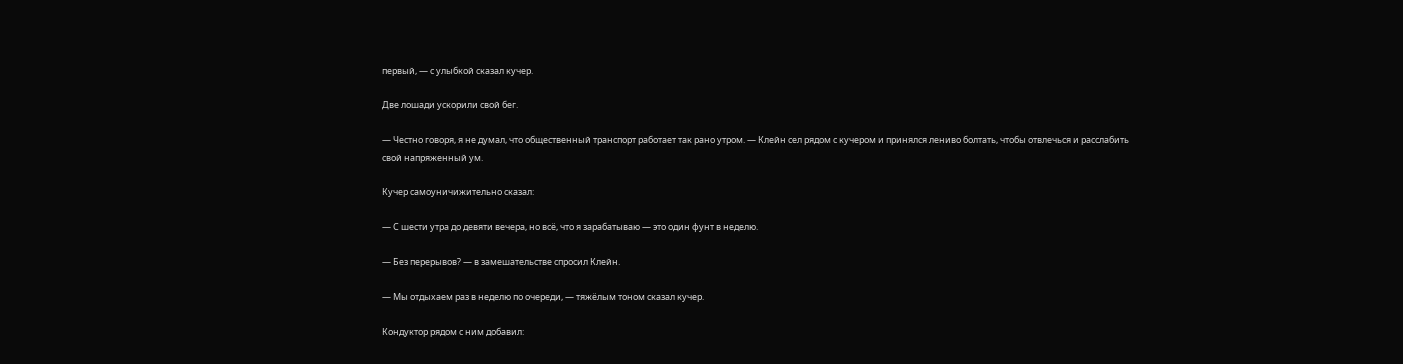первый, — с улыбкой сказал кучер.

Две лошади ускорили свой бег.

— Честно говоря, я не думал, что общественный транспорт работает так рано утром. — Клейн сел рядом с кучером и принялся лениво болтать, чтобы отвлечься и расслабить свой напряженный ум.

Кучер самоуничижительно сказал:

— С шести утра до девяти вечера, но всё, что я зарабатываю — это один фунт в неделю.

— Без перерывов? — в замешательстве спросил Клейн.

— Мы отдыхаем раз в неделю по очереди, — тяжёлым тоном сказал кучер.

Кондуктор рядом с ним добавил: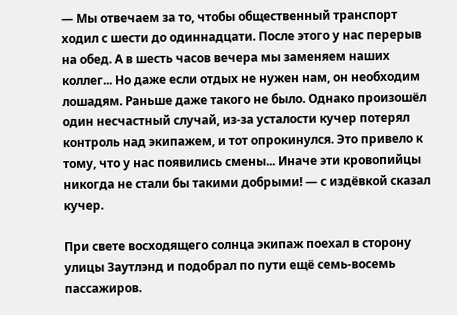— Мы отвечаем за то, чтобы общественный транспорт ходил с шести до одиннадцати. После этого у нас перерыв на обед. А в шесть часов вечера мы заменяем наших коллег... Но даже если отдых не нужен нам, он необходим лошадям. Раньше даже такого не было. Однако произошёл один несчастный случай, из-за усталости кучер потерял контроль над экипажем, и тот опрокинулся. Это привело к тому, что у нас появились смены... Иначе эти кровопийцы никогда не стали бы такими добрыми! — с издёвкой сказал кучер.

При свете восходящего солнца экипаж поехал в сторону улицы Заутлэнд и подобрал по пути ещё семь-восемь пассажиров.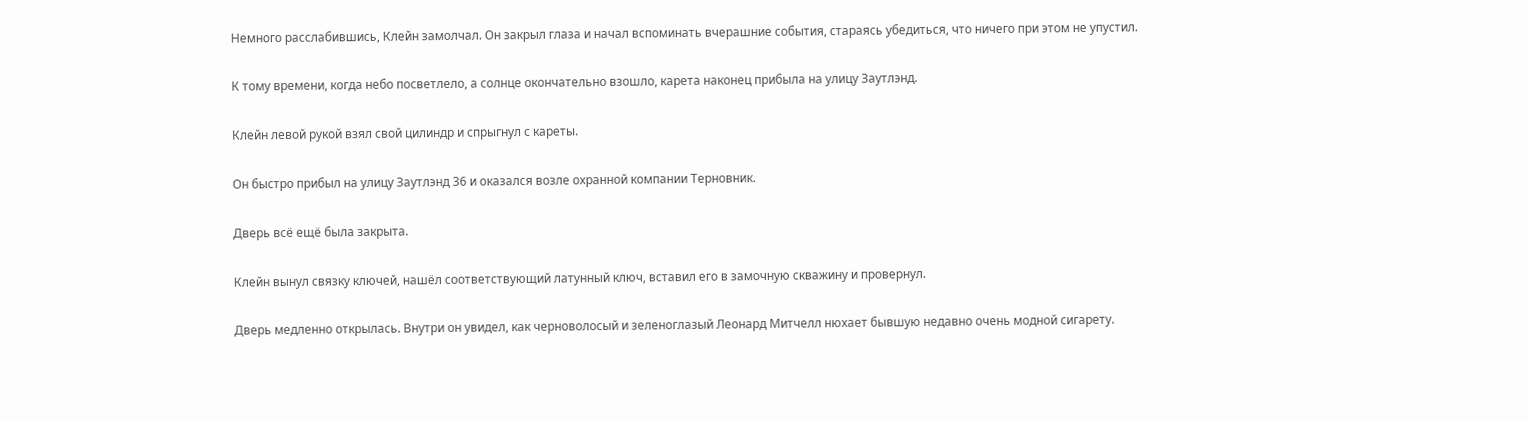Немного расслабившись, Клейн замолчал. Он закрыл глаза и начал вспоминать вчерашние события, стараясь убедиться, что ничего при этом не упустил.

К тому времени, когда небо посветлело, а солнце окончательно взошло, карета наконец прибыла на улицу Заутлэнд.

Клейн левой рукой взял свой цилиндр и спрыгнул с кареты.

Он быстро прибыл на улицу Заутлэнд 36 и оказался возле охранной компании Терновник.

Дверь всё ещё была закрыта.

Клейн вынул связку ключей, нашёл соответствующий латунный ключ, вставил его в замочную скважину и провернул.

Дверь медленно открылась. Внутри он увидел, как черноволосый и зеленоглазый Леонард Митчелл нюхает бывшую недавно очень модной сигарету.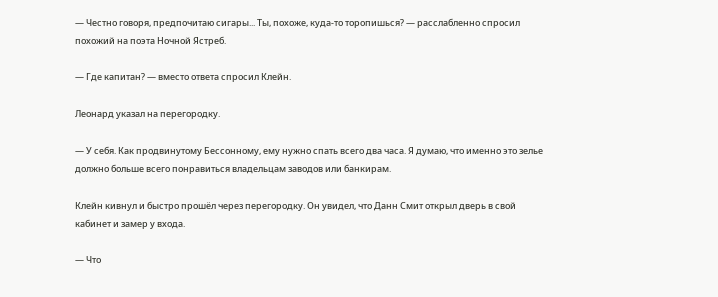— Честно говоря, предпочитаю сигары... Ты, похоже, куда-то торопишься? — расслабленно спросил похожий на поэта Ночной Ястреб.

— Где капитан? — вместо ответа спросил Клейн.

Леонард указал на перегородку.

— У себя. Как продвинутому Бессонному, ему нужно спать всего два часа. Я думаю, что именно это зелье должно больше всего понравиться владельцам заводов или банкирам.

Клейн кивнул и быстро прошёл через перегородку. Он увидел, что Данн Смит открыл дверь в свой кабинет и замер у входа.

— Что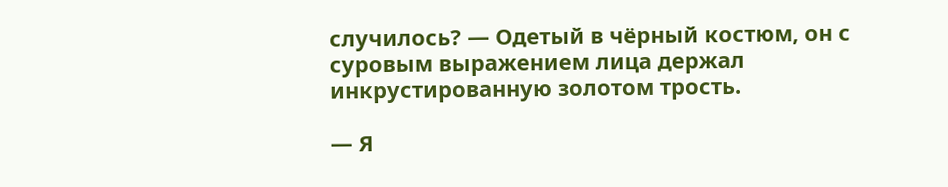случилось? — Одетый в чёрный костюм, он с суровым выражением лица держал инкрустированную золотом трость.

— Я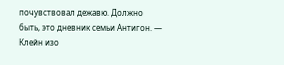почувствовал дежавю. Должно быть, это дневник семьи Антигон. — Клейн изо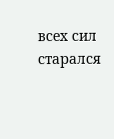всех сил старался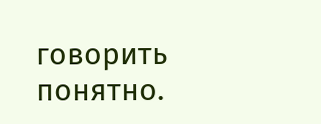говорить понятно.